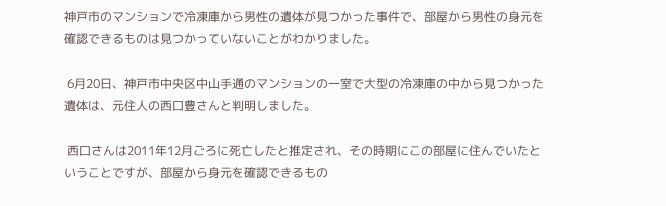神戸市のマンションで冷凍庫から男性の遺体が見つかった事件で、部屋から男性の身元を確認できるものは見つかっていないことがわかりました。

 6月20日、神戸市中央区中山手通のマンションの一室で大型の冷凍庫の中から見つかった遺体は、元住人の西口豊さんと判明しました。

 西口さんは2011年12月ごろに死亡したと推定され、その時期にこの部屋に住んでいたということですが、部屋から身元を確認できるもの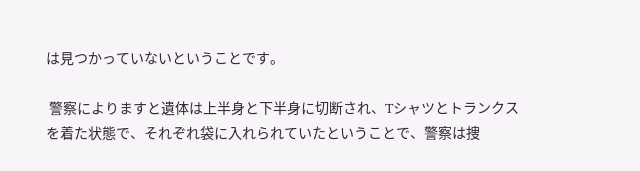は見つかっていないということです。

 警察によりますと遺体は上半身と下半身に切断され、Tシャツとトランクスを着た状態で、それぞれ袋に入れられていたということで、警察は捜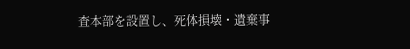査本部を設置し、死体損壊・遺棄事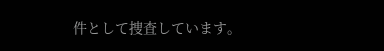件として捜査しています。